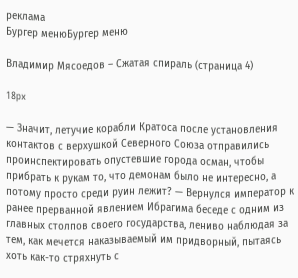реклама
Бургер менюБургер меню

Владимир Мясоедов – Сжатая спираль (страница 4)

18px

— Значит, летучие корабли Кратоса после установления контактов с верхушкой Северного Союза отправились проинспектировать опустевшие города осман, чтобы прибрать к рукам то, что демонам было не интересно, а потому просто среди руин лежит? — Вернулся император к ранее прерванной явлением Ибрагима беседе с одним из главных столпов своего государства, лениво наблюдая за тем, как мечется наказываемый им придворный, пытаясь хоть как-то стряхнуть с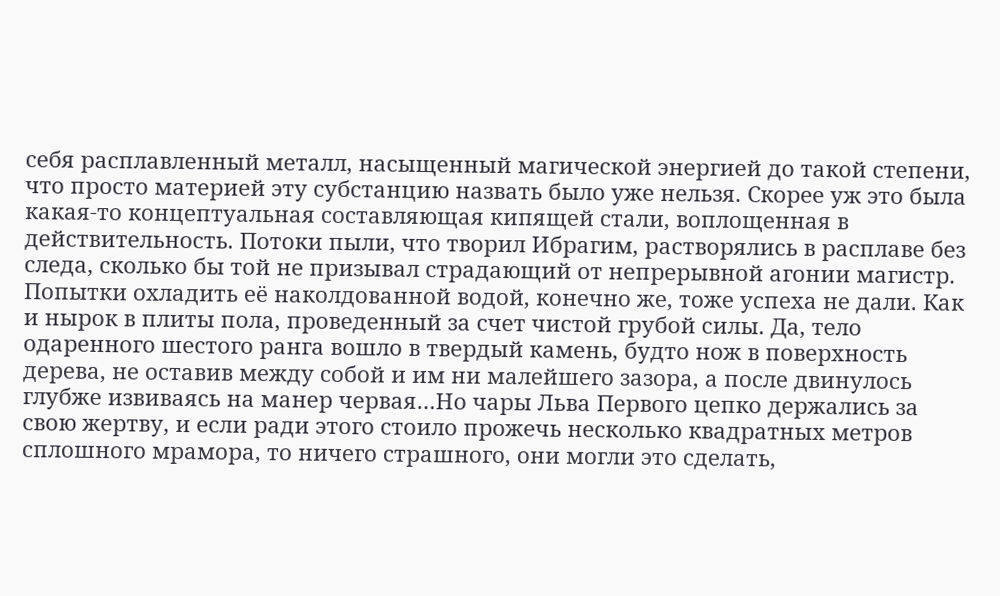себя расплавленный металл, насыщенный магической энергией до такой степени, что просто материей эту субстанцию назвать было уже нельзя. Скорее уж это была какая-то концептуальная составляющая кипящей стали, воплощенная в действительность. Потоки пыли, что творил Ибрагим, растворялись в расплаве без следа, сколько бы той не призывал страдающий от непрерывной агонии магистр. Попытки охладить её наколдованной водой, конечно же, тоже успеха не дали. Как и нырок в плиты пола, проведенный за счет чистой грубой силы. Да, тело одаренного шестого ранга вошло в твердый камень, будто нож в поверхность дерева, не оставив между собой и им ни малейшего зазора, а после двинулось глубже извиваясь на манер червая…Но чары Льва Первого цепко держались за свою жертву, и если ради этого стоило прожечь несколько квадратных метров сплошного мрамора, то ничего страшного, они могли это сделать,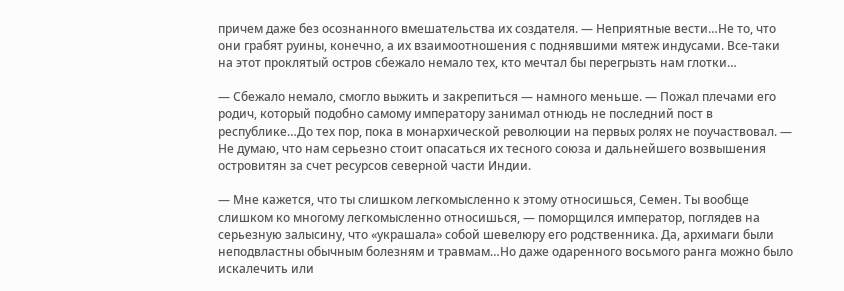причем даже без осознанного вмешательства их создателя. — Неприятные вести…Не то, что они грабят руины, конечно, а их взаимоотношения с поднявшими мятеж индусами. Все-таки на этот проклятый остров сбежало немало тех, кто мечтал бы перегрызть нам глотки…

— Сбежало немало, смогло выжить и закрепиться — намного меньше. — Пожал плечами его родич, который подобно самому императору занимал отнюдь не последний пост в республике…До тех пор, пока в монархической революции на первых ролях не поучаствовал. — Не думаю, что нам серьезно стоит опасаться их тесного союза и дальнейшего возвышения островитян за счет ресурсов северной части Индии.

— Мне кажется, что ты слишком легкомысленно к этому относишься, Семен. Ты вообще слишком ко многому легкомысленно относишься, — поморщился император, поглядев на серьезную залысину, что «украшала» собой шевелюру его родственника. Да, архимаги были неподвластны обычным болезням и травмам…Но даже одаренного восьмого ранга можно было искалечить или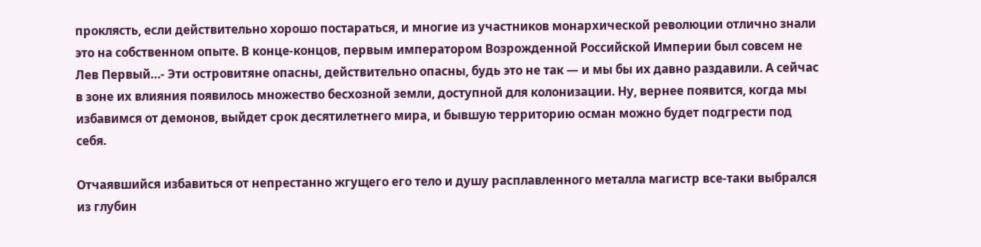проклясть, если действительно хорошо постараться, и многие из участников монархической революции отлично знали это на собственном опыте. В конце-концов, первым императором Возрожденной Российской Империи был совсем не Лев Первый…- Эти островитяне опасны, действительно опасны, будь это не так — и мы бы их давно раздавили. А сейчас в зоне их влияния появилось множество бесхозной земли, доступной для колонизации. Ну, вернее появится, когда мы избавимся от демонов, выйдет срок десятилетнего мира, и бывшую территорию осман можно будет подгрести под себя.

Отчаявшийся избавиться от непрестанно жгущего его тело и душу расплавленного металла магистр все-таки выбрался из глубин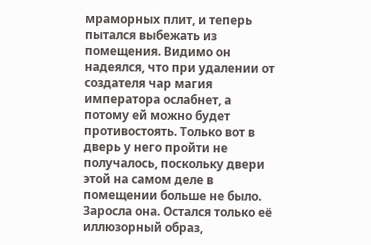мраморных плит, и теперь пытался выбежать из помещения. Видимо он надеялся, что при удалении от создателя чар магия императора ослабнет, а потому ей можно будет противостоять. Только вот в дверь у него пройти не получалось, поскольку двери этой на самом деле в помещении больше не было. Заросла она. Остался только её иллюзорный образ,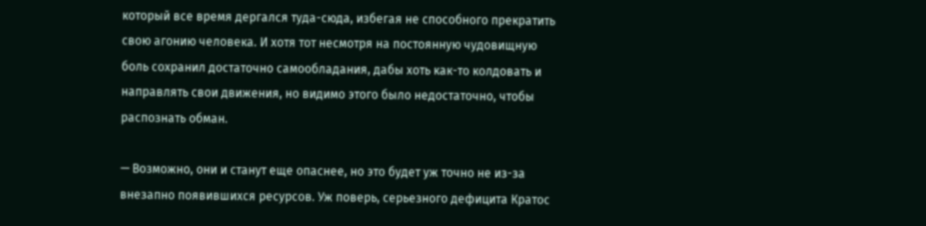который все время дергался туда-сюда, избегая не способного прекратить свою агонию человека. И хотя тот несмотря на постоянную чудовищную боль сохранил достаточно самообладания, дабы хоть как-то колдовать и направлять свои движения, но видимо этого было недостаточно, чтобы распознать обман.

— Возможно, они и станут еще опаснее, но это будет уж точно не из-за внезапно появившихся ресурсов. Уж поверь, серьезного дефицита Кратос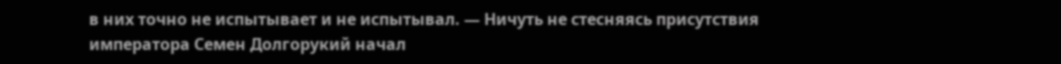в них точно не испытывает и не испытывал. — Ничуть не стесняясь присутствия императора Семен Долгорукий начал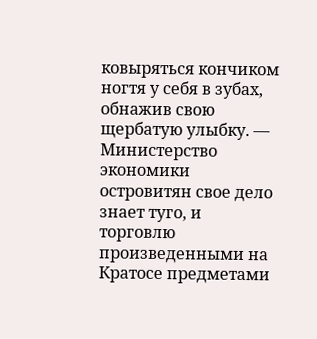ковыряться кончиком ногтя у себя в зубах, обнажив свою щербатую улыбку. — Министерство экономики островитян свое дело знает туго, и торговлю произведенными на Кратосе предметами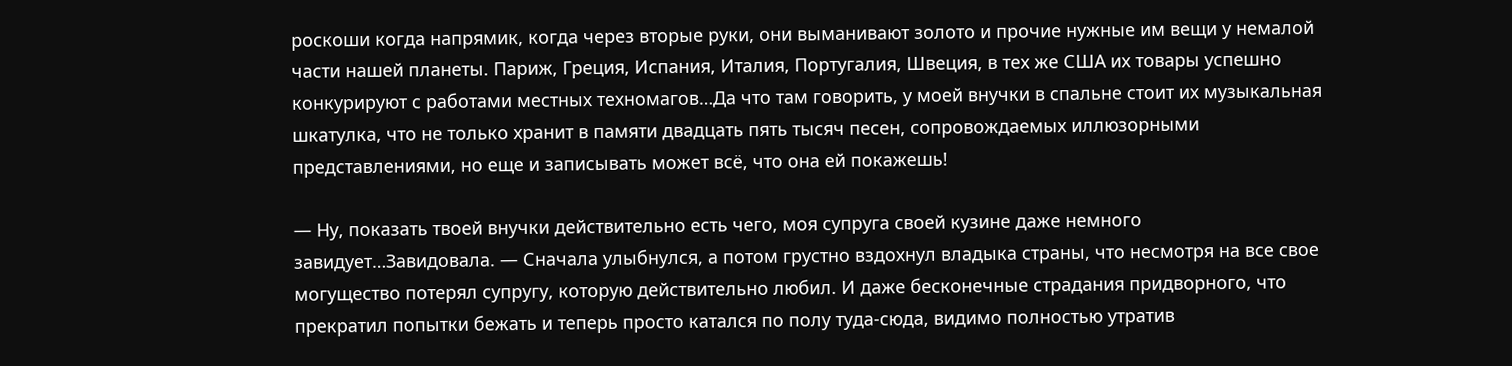роскоши когда напрямик, когда через вторые руки, они выманивают золото и прочие нужные им вещи у немалой части нашей планеты. Париж, Греция, Испания, Италия, Португалия, Швеция, в тех же США их товары успешно конкурируют с работами местных техномагов…Да что там говорить, у моей внучки в спальне стоит их музыкальная шкатулка, что не только хранит в памяти двадцать пять тысяч песен, сопровождаемых иллюзорными представлениями, но еще и записывать может всё, что она ей покажешь!

— Ну, показать твоей внучки действительно есть чего, моя супруга своей кузине даже немного завидует…Завидовала. — Сначала улыбнулся, а потом грустно вздохнул владыка страны, что несмотря на все свое могущество потерял супругу, которую действительно любил. И даже бесконечные страдания придворного, что прекратил попытки бежать и теперь просто катался по полу туда-сюда, видимо полностью утратив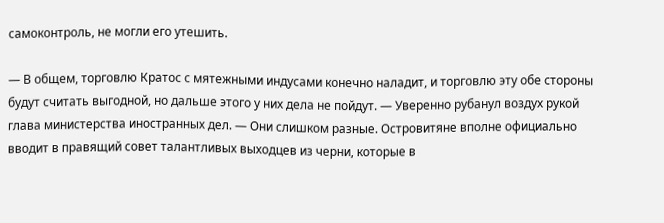самоконтроль, не могли его утешить.

— В общем, торговлю Кратос с мятежными индусами конечно наладит, и торговлю эту обе стороны будут считать выгодной, но дальше этого у них дела не пойдут. — Уверенно рубанул воздух рукой глава министерства иностранных дел. — Они слишком разные. Островитяне вполне официально вводит в правящий совет талантливых выходцев из черни, которые в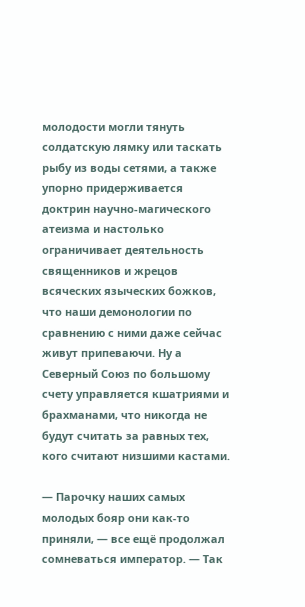молодости могли тянуть солдатскую лямку или таскать рыбу из воды сетями, а также упорно придерживается доктрин научно-магического атеизма и настолько ограничивает деятельность священников и жрецов всяческих языческих божков, что наши демонологии по сравнению с ними даже сейчас живут припеваючи. Ну а Северный Союз по большому счету управляется кшатриями и брахманами, что никогда не будут считать за равных тех, кого считают низшими кастами.

— Парочку наших самых молодых бояр они как-то приняли, — все ещё продолжал сомневаться император. — Так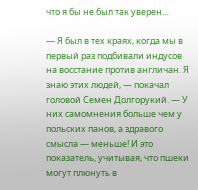что я бы не был так уверен…

— Я был в тех краях, когда мы в первый раз подбивали индусов на восстание против англичан. Я знаю этих людей, — покачал головой Семен Долгорукий. — У них самомнения больше чем у польских панов, а здравого смысла — меньше! И это показатель, учитывая, что пшеки могут плюнуть в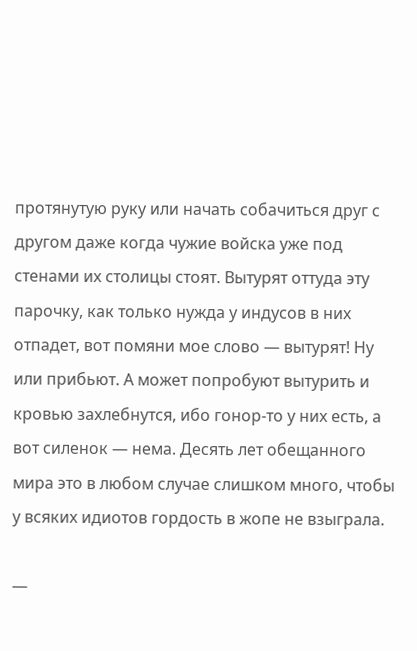протянутую руку или начать собачиться друг с другом даже когда чужие войска уже под стенами их столицы стоят. Вытурят оттуда эту парочку, как только нужда у индусов в них отпадет, вот помяни мое слово — вытурят! Ну или прибьют. А может попробуют вытурить и кровью захлебнутся, ибо гонор-то у них есть, а вот силенок — нема. Десять лет обещанного мира это в любом случае слишком много, чтобы у всяких идиотов гордость в жопе не взыграла.

—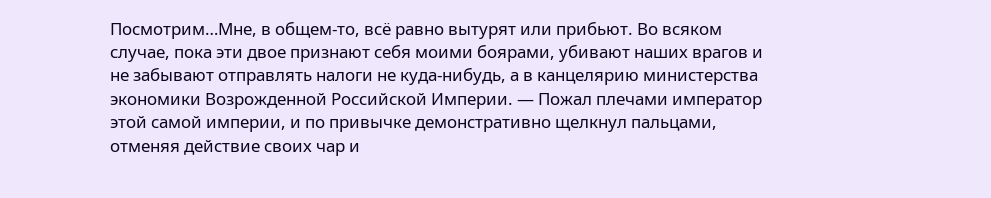Посмотрим…Мне, в общем-то, всё равно вытурят или прибьют. Во всяком случае, пока эти двое признают себя моими боярами, убивают наших врагов и не забывают отправлять налоги не куда-нибудь, а в канцелярию министерства экономики Возрожденной Российской Империи. — Пожал плечами император этой самой империи, и по привычке демонстративно щелкнул пальцами, отменяя действие своих чар и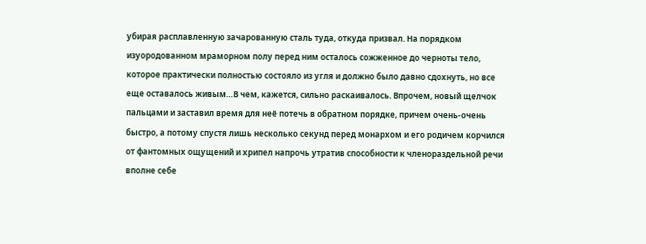убирая расплавленную зачарованную сталь туда, откуда призвал. На порядком изуородованном мраморном полу перед ним осталось сожженное до черноты тело, которое практически полностью состояло из угля и должно было давно сдохнуть, но все еще оставалось живым…В чем, кажется, сильно раскаивалось. Впрочем, новый щелчок пальцами и заставил время для неё потечь в обратном порядке, причем очень-очень быстро, а потому спустя лишь несколько секунд перед монархом и его родичем корчился от фантомных ощущений и хрипел напрочь утратив способности к членораздельной речи вполне себе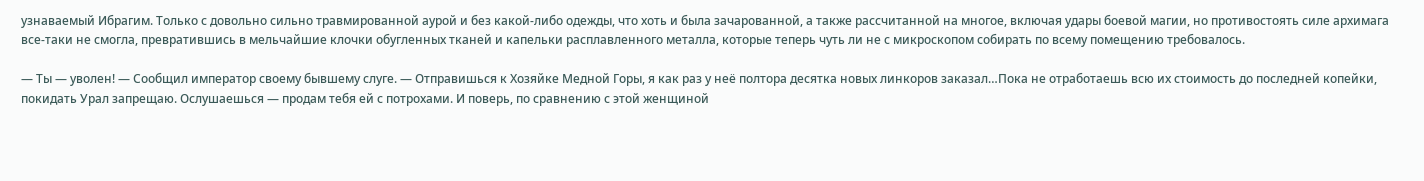узнаваемый Ибрагим. Только с довольно сильно травмированной аурой и без какой-либо одежды, что хоть и была зачарованной, а также рассчитанной на многое, включая удары боевой магии, но противостоять силе архимага все-таки не смогла, превратившись в мельчайшие клочки обугленных тканей и капельки расплавленного металла, которые теперь чуть ли не с микроскопом собирать по всему помещению требовалось.

— Ты — уволен! — Сообщил император своему бывшему слуге. — Отправишься к Хозяйке Медной Горы, я как раз у неё полтора десятка новых линкоров заказал…Пока не отработаешь всю их стоимость до последней копейки, покидать Урал запрещаю. Ослушаешься — продам тебя ей с потрохами. И поверь, по сравнению с этой женщиной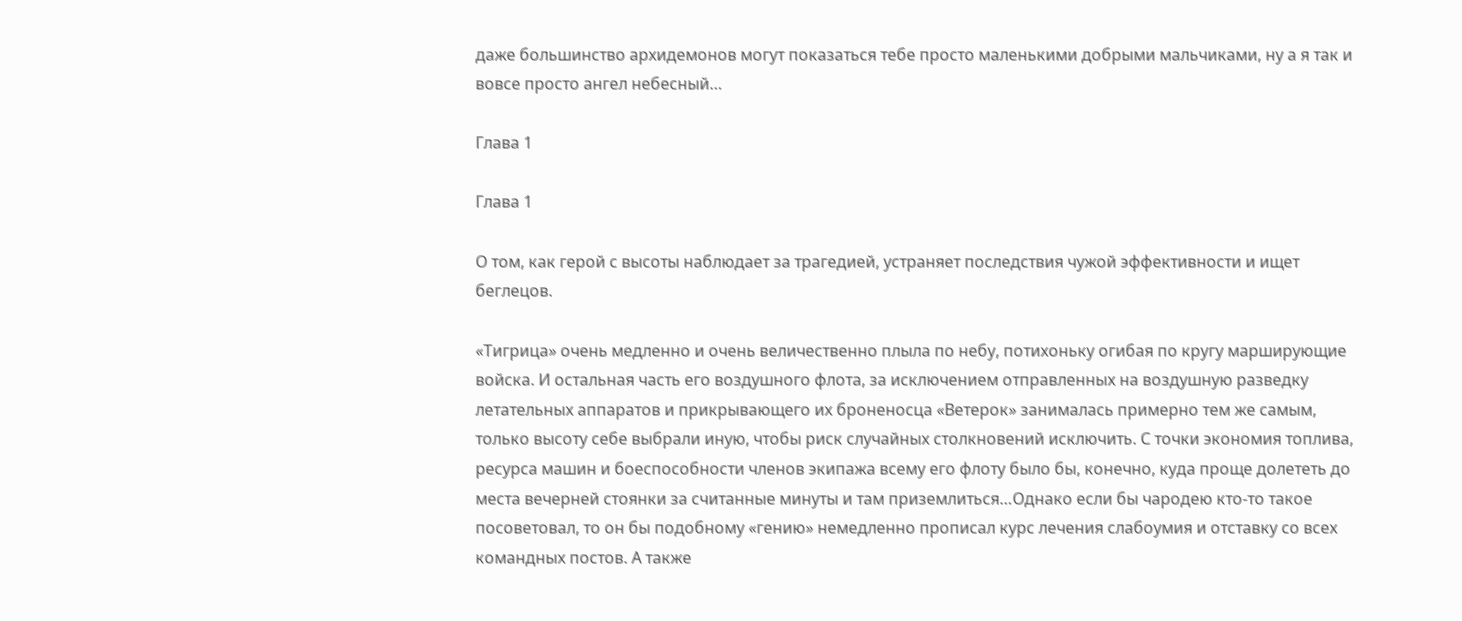даже большинство архидемонов могут показаться тебе просто маленькими добрыми мальчиками, ну а я так и вовсе просто ангел небесный…

Глава 1

Глава 1

О том, как герой с высоты наблюдает за трагедией, устраняет последствия чужой эффективности и ищет беглецов.

«Тигрица» очень медленно и очень величественно плыла по небу, потихоньку огибая по кругу марширующие войска. И остальная часть его воздушного флота, за исключением отправленных на воздушную разведку летательных аппаратов и прикрывающего их броненосца «Ветерок» занималась примерно тем же самым, только высоту себе выбрали иную, чтобы риск случайных столкновений исключить. С точки экономия топлива, ресурса машин и боеспособности членов экипажа всему его флоту было бы, конечно, куда проще долететь до места вечерней стоянки за считанные минуты и там приземлиться…Однако если бы чародею кто-то такое посоветовал, то он бы подобному «гению» немедленно прописал курс лечения слабоумия и отставку со всех командных постов. А также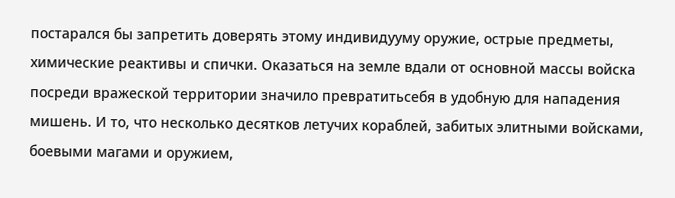постарался бы запретить доверять этому индивидууму оружие, острые предметы, химические реактивы и спички. Оказаться на земле вдали от основной массы войска посреди вражеской территории значило превратитьсебя в удобную для нападения мишень. И то, что несколько десятков летучих кораблей, забитых элитными войсками, боевыми магами и оружием,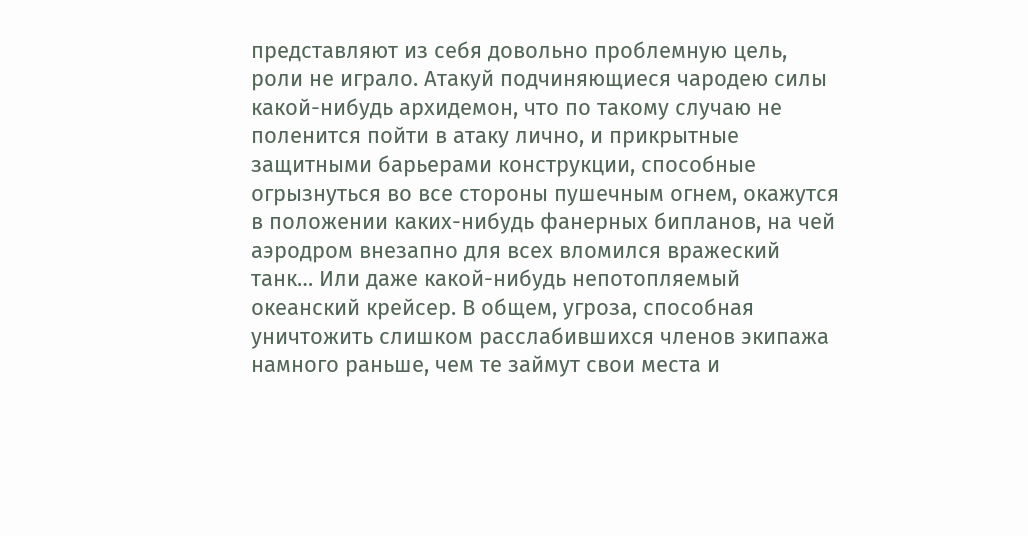представляют из себя довольно проблемную цель, роли не играло. Атакуй подчиняющиеся чародею силы какой-нибудь архидемон, что по такому случаю не поленится пойти в атаку лично, и прикрытные защитными барьерами конструкции, способные огрызнуться во все стороны пушечным огнем, окажутся в положении каких-нибудь фанерных бипланов, на чей аэродром внезапно для всех вломился вражеский танк… Или даже какой-нибудь непотопляемый океанский крейсер. В общем, угроза, способная уничтожить слишком расслабившихся членов экипажа намного раньше, чем те займут свои места и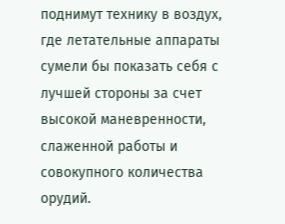поднимут технику в воздух, где летательные аппараты сумели бы показать себя с лучшей стороны за счет высокой маневренности, слаженной работы и совокупного количества орудий.